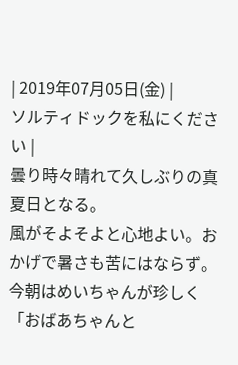| 2019年07月05日(金) |
ソルティドックを私にください |
曇り時々晴れて久しぶりの真夏日となる。
風がそよそよと心地よい。おかげで暑さも苦にはならず。
今朝はめいちゃんが珍しく「おばあちゃんと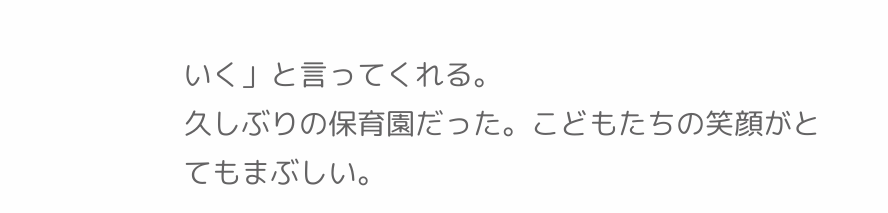いく」と言ってくれる。
久しぶりの保育園だった。こどもたちの笑顔がとてもまぶしい。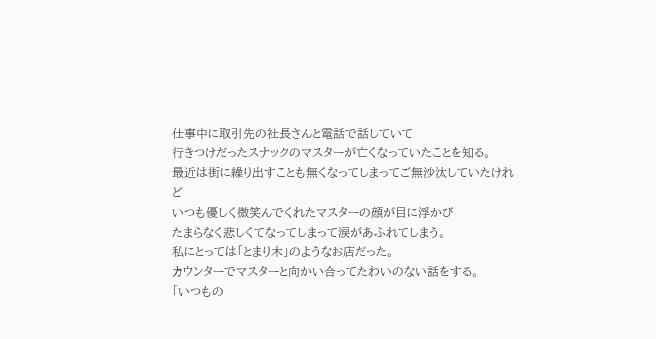仕事中に取引先の社長さんと電話で話していて
行きつけだったスナックのマスターが亡くなっていたことを知る。
最近は街に繰り出すことも無くなってしまってご無沙汰していたけれど
いつも優しく微笑んでくれたマスターの顔が目に浮かび
たまらなく悲しくてなってしまって涙があふれてしまう。
私にとっては「とまり木」のようなお店だった。
カウンターでマスターと向かい合ってたわいのない話をする。
「いつもの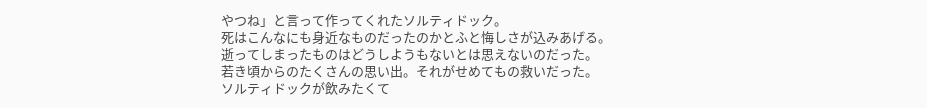やつね」と言って作ってくれたソルティドック。
死はこんなにも身近なものだったのかとふと悔しさが込みあげる。
逝ってしまったものはどうしようもないとは思えないのだった。
若き頃からのたくさんの思い出。それがせめてもの救いだった。
ソルティドックが飲みたくて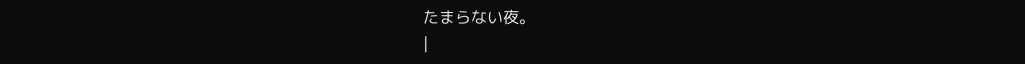たまらない夜。
|